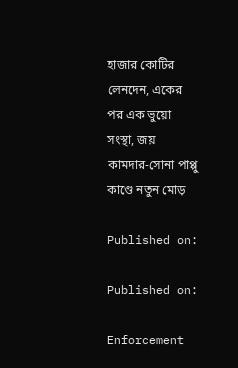হাজার কোটির লেনদেন, একের পর এক ভুয়ো সংস্থা, জয় কামদার-সোনা পাপ্পু কাণ্ডে নতুন মোড়

Published on:

Published on:

Enforcement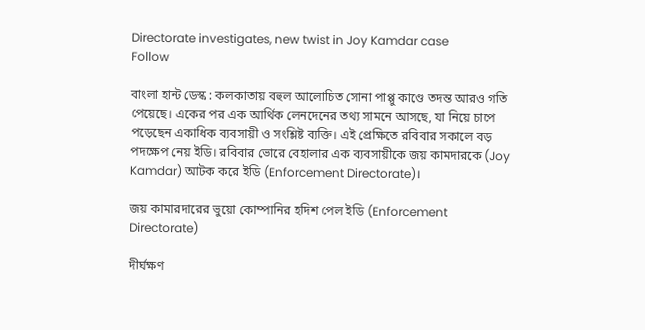Directorate investigates, new twist in Joy Kamdar case
Follow

বাংলা হান্ট ডেস্ক : কলকাতায় বহুল আলোচিত সোনা পাপ্পু কাণ্ডে তদন্ত আরও গতি পেয়েছে। একের পর এক আর্থিক লেনদেনের তথ্য সামনে আসছে, যা নিয়ে চাপে পড়েছেন একাধিক ব্যবসায়ী ও সংশ্লিষ্ট ব্যক্তি। এই প্রেক্ষিতে রবিবার সকালে বড় পদক্ষেপ নেয় ইডি। রবিবার ভোরে বেহালার এক ব্যবসায়ীকে জয় কামদারকে (Joy Kamdar) আটক করে ইডি (Enforcement Directorate)।

জয় কামারদারের ভুয়ো কোম্পানির হদিশ পেল ইডি (Enforcement Directorate)

দীর্ঘক্ষণ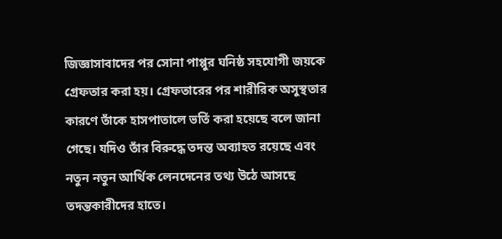জিজ্ঞাসাবাদের পর সোনা পাপ্পুর ঘনিষ্ঠ সহযোগী জয়কে গ্রেফতার করা হয়। গ্রেফতারের পর শারীরিক অসুস্থতার কারণে তাঁকে হাসপাতালে ভর্তি করা হয়েছে বলে জানা গেছে। যদিও তাঁর বিরুদ্ধে তদন্ত অব্যাহত রয়েছে এবং নতুন নতুন আর্থিক লেনদেনের তথ্য উঠে আসছে তদন্তকারীদের হাতে।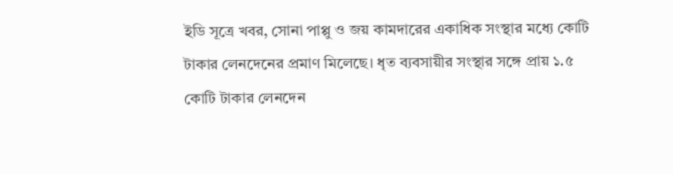ইডি সূত্রে খবর, সোনা পাপ্পু ও জয় কামদারের একাধিক সংস্থার মধ্যে কোটি টাকার লেনদেনের প্রমাণ মিলেছে। ধৃত ব্যবসায়ীর সংস্থার সঙ্গে প্রায় ১.৫ কোটি টাকার লেনদেন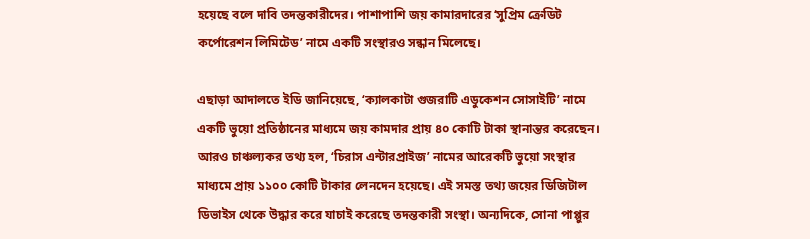হয়েছে বলে দাবি তদন্তকারীদের। পাশাপাশি জয় কামারদারের ‘সুপ্রিম ক্রেডিট কর্পোরেশন লিমিটেড’ নামে একটি সংস্থারও সন্ধান মিলেছে।

এছাড়া আদালতে ইডি জানিয়েছে, ‘ক্যালকাটা গুজরাটি এডুকেশন সোসাইটি’ নামে একটি ভুয়ো প্রতিষ্ঠানের মাধ্যমে জয় কামদার প্রায় ৪০ কোটি টাকা স্থানান্তর করেছেন। আরও চাঞ্চল্যকর তথ্য হল, ‘চিরাস এন্টারপ্রাইজ’ নামের আরেকটি ভুয়ো সংস্থার মাধ্যমে প্রায় ১১০০ কোটি টাকার লেনদেন হয়েছে। এই সমস্ত তথ্য জয়ের ডিজিটাল ডিভাইস থেকে উদ্ধার করে যাচাই করেছে তদন্তকারী সংস্থা। অন্যদিকে, সোনা পাপ্পুর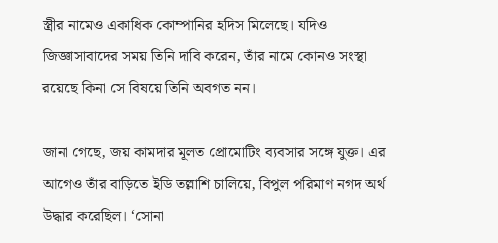স্ত্রীর নামেও একাধিক কোম্পানির হদিস মিলেছে। যদিও জিজ্ঞাসাবাদের সময় তিনি দাবি করেন, তাঁর নামে কোনও সংস্থা রয়েছে কিনা সে বিষয়ে তিনি অবগত নন।

জানা গেছে, জয় কামদার মূলত প্রোমোটিং ব্যবসার সঙ্গে যুক্ত। এর আগেও তাঁর বাড়িতে ইডি তল্লাশি চালিয়ে, বিপুল পরিমাণ নগদ অর্থ উদ্ধার করেছিল। ‘সোনা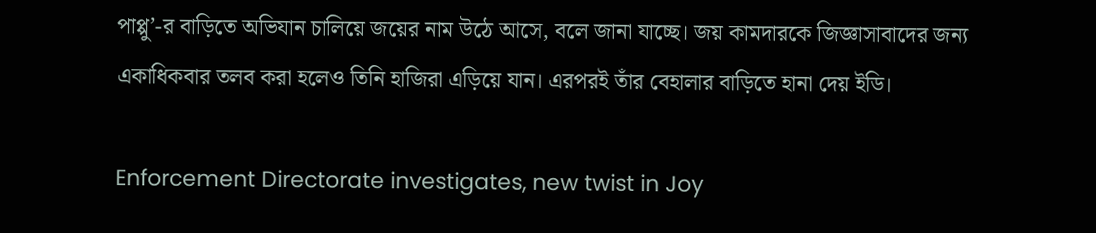পাপ্পু’-র বাড়িতে অভিযান চালিয়ে জয়ের নাম উঠে আসে, বলে জানা যাচ্ছে। জয় কামদারকে জিজ্ঞাসাবাদের জন্য একাধিকবার তলব করা হলেও তিনি হাজিরা এড়িয়ে যান। এরপরই তাঁর বেহালার বাড়িতে হানা দেয় ইডি।

Enforcement Directorate investigates, new twist in Joy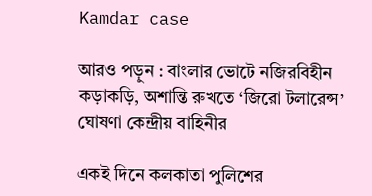Kamdar case

আরও পড়ুন : বাংলার ভোটে নজিরবিহীন কড়াকড়ি, অশান্তি রুখতে ‘জিরো টলারেন্স’ ঘোষণা কেন্দ্রীয় বাহিনীর

একই দিনে কলকাতা পুলিশের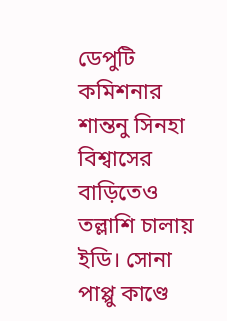ডেপুটি কমিশনার শান্তনু সিনহা বিশ্বাসের বাড়িতেও তল্লাশি চালায় ইডি। সোনা পাপ্পু কাণ্ডে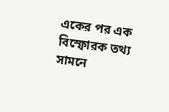একের পর এক বিস্ফোরক তথ্য সামনে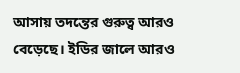আসায় তদন্তের গুরুত্ব আরও বেড়েছে। ইডির জালে আরও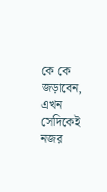কে কে জড়াবেন, এখন সেদিকেই নজর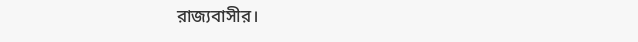রাজ্যবাসীর।